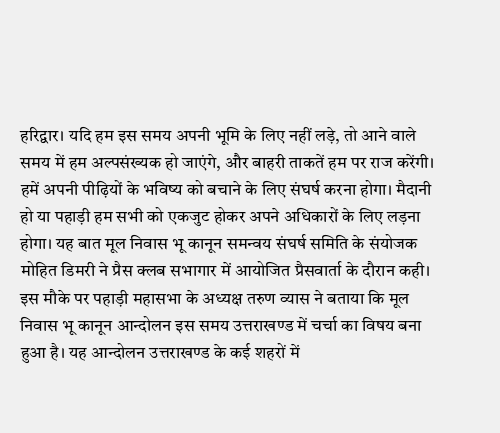हरिद्वार। यदि हम इस समय अपनी भूमि के लिए नहीं लड़े, तो आने वाले समय में हम अल्पसंख्यक हो जाएंगे, और बाहरी ताकतें हम पर राज करेंगी। हमें अपनी पीढ़ियों के भविष्य को बचाने के लिए संघर्ष करना होगा। मैदानी हो या पहाड़ी हम सभी को एकजुट होकर अपने अधिकारों के लिए लड़ना होगा। यह बात मूल निवास भू कानून समन्वय संघर्ष समिति के संयोजक मोहित डिमरी ने प्रैस क्लब सभागार में आयोजित प्रैसवार्ता के दौरान कही।
इस मौके पर पहाड़ी महासभा के अध्यक्ष तरुण व्यास ने बताया कि मूल निवास भू कानून आन्दोलन इस समय उत्तराखण्ड में चर्चा का विषय बना हुआ है। यह आन्दोलन उत्तराखण्ड के कई शहरों में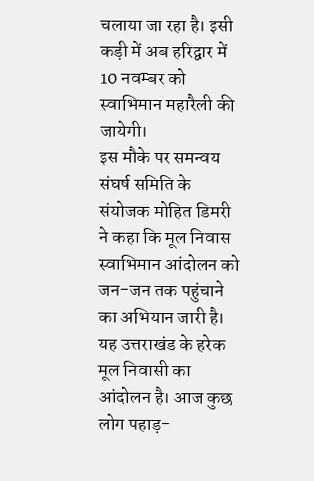चलाया जा रहा है। इसी कड़ी में अब हरिद्वार में 10 नवम्बर को स्वाभिमान महारैली की जायेगी।
इस मौके पर समन्वय संघर्ष समिति के संयोजक मोहित डिमरी ने कहा कि मूल निवास स्वाभिमान आंदोलन को जन-जन तक पहुंचाने का अभियान जारी है। यह उत्तराखंड के हरेक मूल निवासी का आंदोलन है। आज कुछ लोग पहाड़-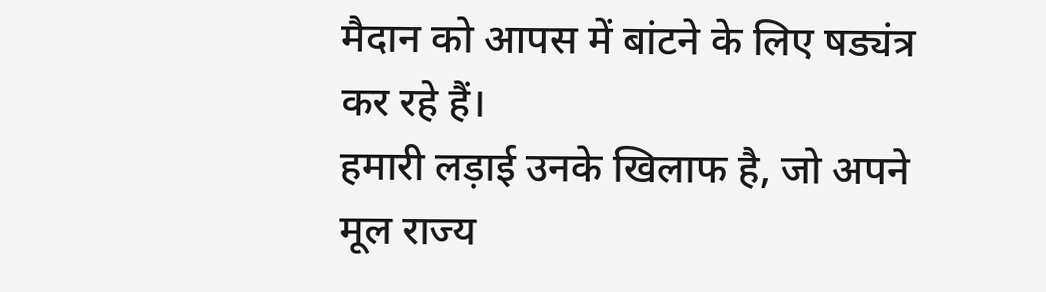मैदान को आपस में बांटने के लिए षड्यंत्र कर रहे हैं।
हमारी लड़ाई उनके खिलाफ है, जो अपने मूल राज्य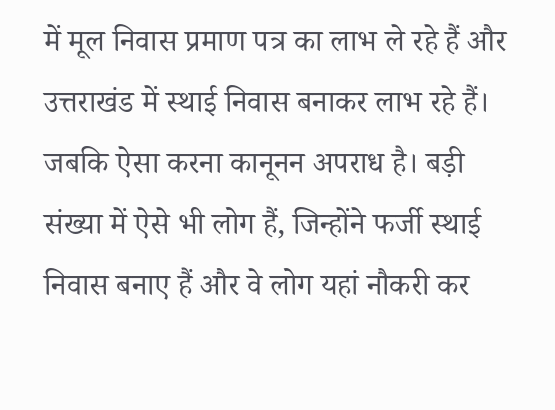में मूल निवास प्रमाण पत्र का लाभ ले रहे हैं और उत्तराखंड में स्थाई निवास बनाकर लाभ रहे हैं। जबकि ऐसा करना कानूनन अपराध है। बड़ी संख्या में ऐसे भी लोग हैं, जिन्होंने फर्जी स्थाई निवास बनाए हैं और वे लोग यहां नौकरी कर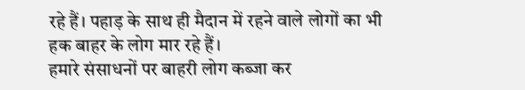रहे हैं। पहाड़ के साथ ही मैदान में रहने वाले लोगों का भी हक बाहर के लोग मार रहे हैं।
हमारे संसाधनों पर बाहरी लोग कब्जा कर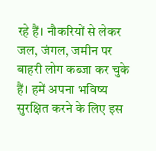रहे हैं। नौकरियों से लेकर जल, जंगल, जमीन पर बाहरी लोग कब्जा कर चुके हैं। हमें अपना भविष्य सुरक्षित करने के लिए इस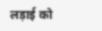लड़ाई को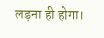लड़ना ही होगा।